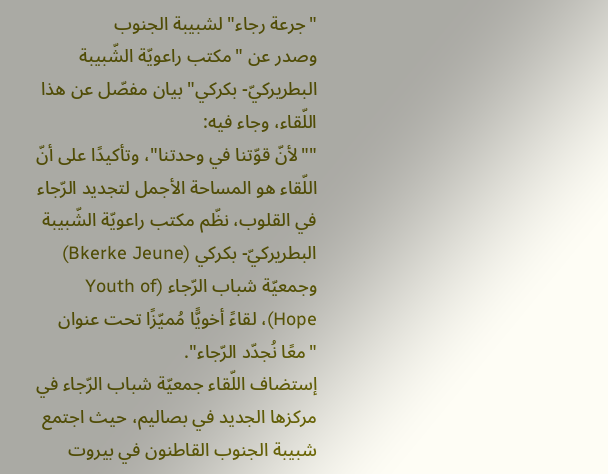"جرعة رجاء" لشبيبة الجنوب
وصدر عن "مكتب راعويّة الشّبيبة البطريركيّ- بكركي" بيان مفصّل عن هذا اللّقاء، وجاء فيه:
""لأنّ قوّتنا في وحدتنا"، وتأكيدًا على أنّ اللّقاء هو المساحة الأجمل لتجديد الرّجاء في القلوب، نظّم مكتب راعويّة الشّبيبة البطريركيّ- بكركي (Bkerke Jeune) وجمعيّة شباب الرّجاء (Youth of Hope)، لقاءً أخويًّا مُميّزًا تحت عنوان "معًا نُجدّد الرّجاء".
إستضاف اللّقاء جمعيّة شباب الرّجاء في مركزها الجديد في بصاليم، حيث اجتمع شبيبة الجنوب القاطنون في بيروت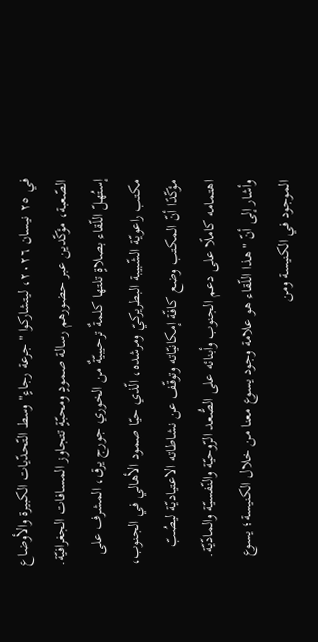في ٢٥ نيسان ٢٠٢٦، ليتشاركوا "جرعة رجاءٍ" وسط التّحدّيات الكبيرة والأوضاع الصّعبة، مؤكّدين عبر حضورهم رسالة صمودٍ ومحبّةٍ تتجاوز المسافات الجغرافيّة.
إستُهلّ اللّقاء بصلاةٍ تلتها كلمةٌ ترحيبيّةٌ من الخوري جورج يرق، المشرف على مكتب راعويّة الشّبيبة البطريركيّ ومرشده، الّذي حيّا صمود الأهالي في الجنوب، مؤكّدًا أنّ المكتب وضع كافّة إمكانيّاته وتوقّف عن نشاطاته الاعتياديّة ليصُبّ اهتمامه كاملًا على دعم الجنوب وأبنائه على الصُّعد الرّوحيّة والنّفسيّة والمادّيّة. وأشار إلى أنّ "هذا اللّقاء هو علامة وجود يسوع معنا من خلال الكنيسة؛ يسوع الموجود في الكنيسة ومن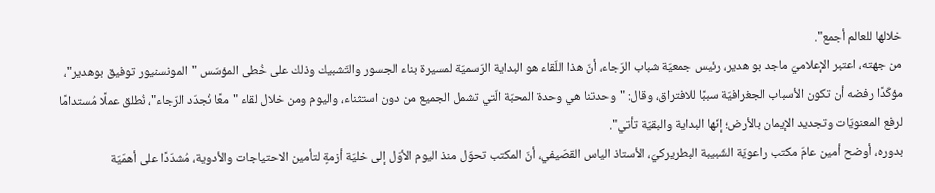خلالها للعالم أجمع".
من جهته، اعتبر الإعلاميّ ماجد بو هدير، رئيس جمعيّة شباب الرّجاء، أنّ هذا اللّقاء هو البداية الرّسميّة لمسيرة بناء الجسور والتّشبيك وذلك على خُطى المؤسّس "المونسنيور توفيق بوهدير"، مؤكّدًا رفضه أن تكون الأسباب الجغرافيّة سببًا للافتراق، وقال: "وحدتنا هي وحدة المحبّة الّتي تشمل الجميع من دون استثناء، واليوم ومن خلال لقاء "معًا نُجدّد الرّجاء"، نُطلق عملًا مُستدامًا لرفع المعنويّات وتجديد الإيمان بالأرض؛ إنّها البداية والبقيّة تأتي".
بدوره، أوضح أمين عامّ مكتب راعويّة الشّبيبة البطريركيّ، الأستاذ الياس القصّيفي، أنّ المكتب تحوّل منذ اليوم الأوّل إلى خليّة أزمةٍ لتأمين الاحتياجات والأدوية، مُشدّدًا على أهمّيّة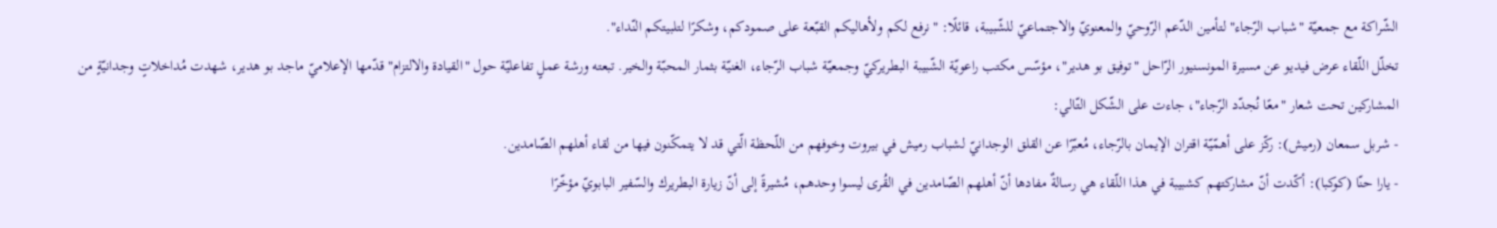الشّراكة مع جمعيّة "شباب الرّجاء" لتأمين الدّعم الرّوحيّ والمعنويّ والاجتماعيّ للشّبيبة، قائلًا: "نرفع لكم ولأهاليكم القبّعة على صمودكم، وشكرًا لتلبيتكم النّداء".
تخلّل اللّقاء عرض فيديو عن مسيرة المونسنيور الرّاحل "توفيق بو هدير"، مؤسّس مكتب راعويّة الشّبيبة البطريركيّ وجمعيّة شباب الرّجاء، الغنيّة بثمار المحبّة والخير. تبعته ورشة عملٍ تفاعليّة حول "القيادة والالتزام" قدّمها الإعلاميّ ماجد بو هدير، شهدت مُداخلاتٍ وجدانيّةٍ من المشاركين تحت شعار "معًا نُجدّد الرّجاء"، جاءت على الشّكل التّالي:
- شربل سمعان (رميش): ركّز على أهمّيّة اقتران الإيمان بالرّجاء، مُعبّرًا عن القلق الوجدانيّ لشباب رميش في بيروت وخوفهم من اللّحظة الّتي قد لا يتمكّنون فيها من لقاء أهلهم الصّامدين.
- يارا حنّا (كوكبا): أكّدت أنّ مشاركتهم كشبيبة في هذا اللّقاء هي رسالةٌ مفادها أنّ أهلهم الصّامدين في القُرى ليسوا وحدهم، مُشيرةً إلى أنّ زيارة البطريرك والسّفير البابويّ مؤخّرًا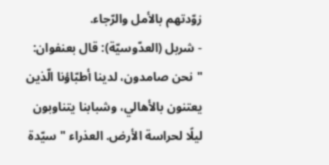زوّدتهم بالأمل والرّجاء.
- شربل (العدّوسيّة): قال بعنفوان: "نحن صامدون، لدينا أطبّاؤنا الّذين يعتنون بالأهالي، وشبابنا يتناوبون ليلًا لحراسة الأرض. العذراء "سيّدة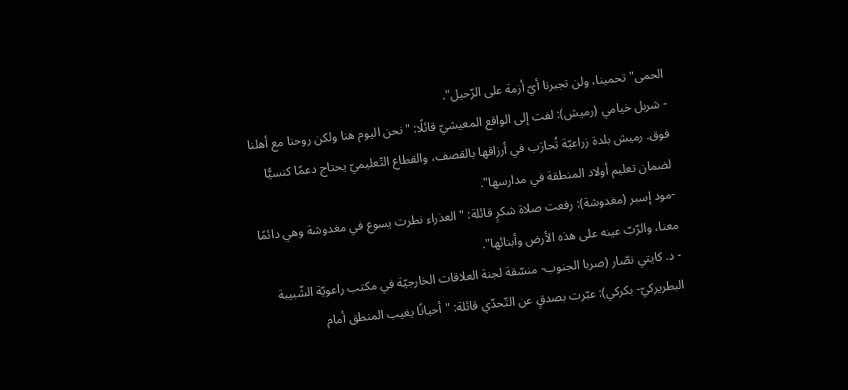الحمى" تحمينا، ولن تجبرنا أيّ أزمة على الرّحيل".
- شربل خيامي (رميش): لفت إلى الواقع المعيشيّ قائلًا: "نحن اليوم هنا ولكن روحنا مع أهلنا فوق. رميش بلدة زراعيّة تُحارَب في أرزاقها بالقصف، والقطاع التّعليميّ يحتاج دعمًا كنسيًّا لضمان تعليم أولاد المنطقة في مدارسها".
-مود إسبر (مغدوشة): رفعت صلاة شكرٍ قائلة: "العذراء نطرت يسوع في مغدوشة وهي دائمًا معنا، والرّبّ عينه على هذه الأرض وأبنائها".
- د. كايتي نصّار (صربا الجنوب- منسّقة لجنة العلاقات الخارجيّة في مكتب راعويّة الشّبيبة البطريركيّ- بكركي): عبّرت بصدقٍ عن التّحدّي قائلة: "أحيانًا يغيب المنطق أمام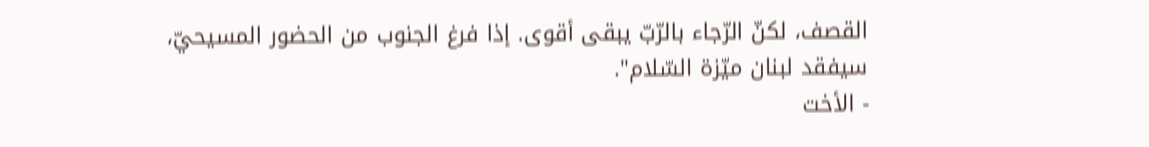القصف، لكنّ الرّجاء بالرّبّ يبقى أقوى. إذا فرغ الجنوب من الحضور المسيحيّ، سيفقد لبنان ميّزة السّلام".
- الأخت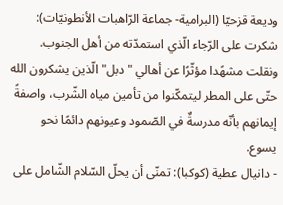وديعة قزحيّا (البرامية- جماعة الرّاهبات الأنطونيّات): شكرت على الرّجاء الّذي استمدّته من أهل الجنوب. ونقلت مشهًدا مؤثّرًا عن أهالي "دبل" الّذين يشكرون الله حتّى على المطر ليتمكّنوا من تأمين مياه الشّرب، واصفةً إيمانهم بأنّه مدرسةٌ في الصّمود وعيونهم دائمًا نحو يسوع.
- دانيال عطية (كوكبا): تمنّى أن يحلّ السّلام الشّامل على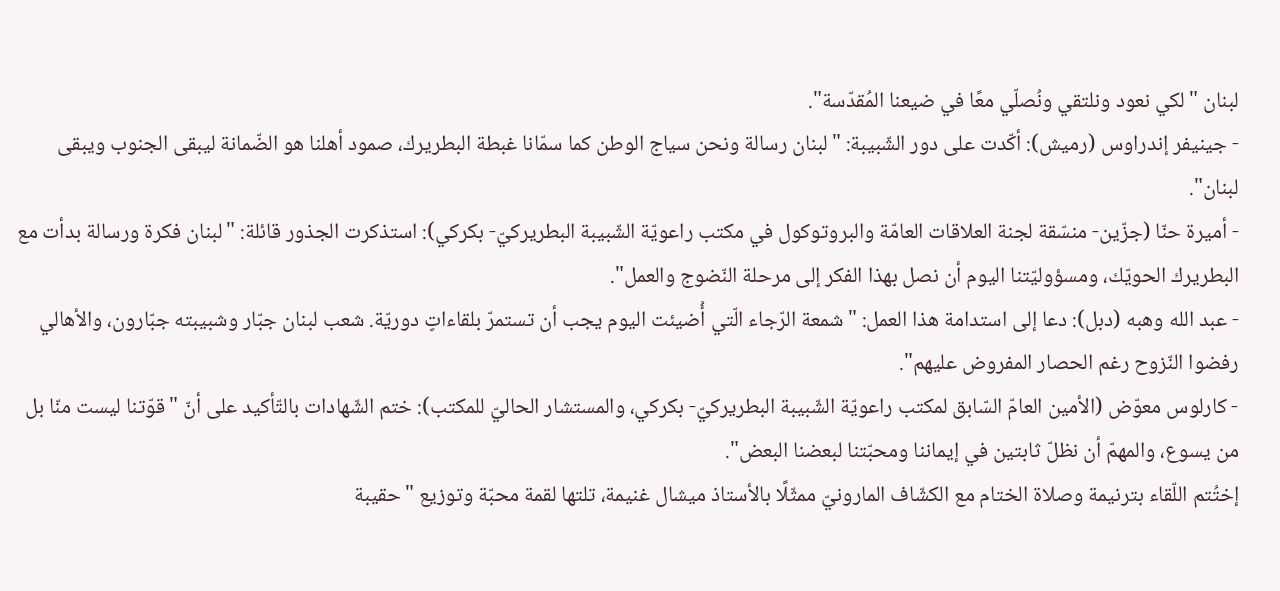لبنان "لكي نعود ونلتقي ونُصلّي معًا في ضيعنا المُقدّسة".
- جينيفر إندراوس (رميش): أكّدت على دور الشّبيبة: "لبنان رسالة ونحن سياج الوطن كما سمّانا غبطة البطريرك، صمود أهلنا هو الضّمانة ليبقى الجنوب ويبقى لبنان".
- أميرة حنّا (جزّين- منسّقة لجنة العلاقات العامّة والبروتوكول في مكتب راعويّة الشّبيبة البطريركيّ- بكركي): استذكرت الجذور قائلة: "لبنان فكرة ورسالة بدأت مع البطريرك الحويّك، ومسؤوليّتنا اليوم أن نصل بهذا الفكر إلى مرحلة النّضوج والعمل".
- عبد الله وهبه (دبل): دعا إلى استدامة هذا العمل: "شمعة الرّجاء الّتي أُضيئت اليوم يجب أن تستمرّ بلقاءاتٍ دوريّة. شعب لبنان جبّار وشبيبته جبّارون، والأهالي رفضوا النّزوح رغم الحصار المفروض عليهم".
- كارلوس معوّض (الأمين العامّ السّابق لمكتب راعويّة الشّبيبة البطريركيّ- بكركي، والمستشار الحاليّ للمكتب): ختم الشّهادات بالتّأكيد على أنّ "قوّتنا ليست منّا بل من يسوع، والمهمّ أن نظلّ ثابتين في إيماننا ومحبّتنا لبعضنا البعض".
إختُتم اللّقاء بترنيمة وصلاة الختام مع الكشّاف المارونيّ ممثّلًا بالأستاذ ميشال غنيمة، تلتها لقمة محبّة وتوزيع "حقيبة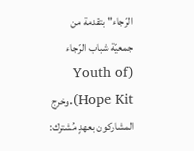الرّجاء" بتقدمة من جمعيّة شباب الرّجاء (Youth of Hope Kit).وخرج المشاركون بعهدٍ مُشترك: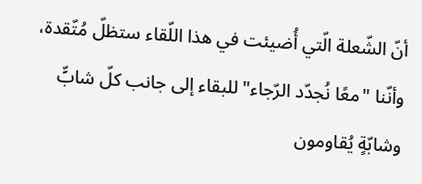أنّ الشّعلة الّتي أُضيئت في هذا اللّقاء ستظلّ مُتّقدة، وأنّنا "معًا نُجدّد الرّجاء" للبقاء إلى جانب كلّ شابٍّ وشابّةٍ يُقاومون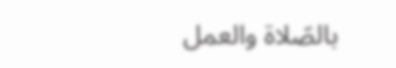بالصّلاة والعمل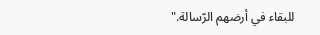للبقاء في أرضهم الرّسالة."